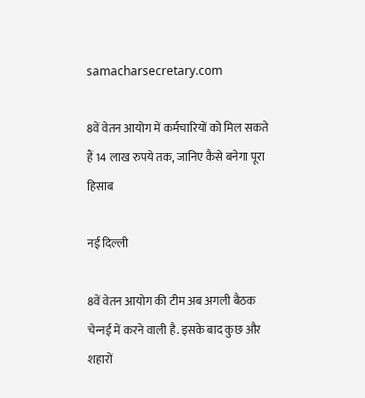samacharsecretary.com

8वें वेतन आयोग में कर्मचारियों को मिल सकते हैं 14 लाख रुपये तक, जानिए कैसे बनेगा पूरा हिसाब

नई दिल्ली

8वें वेतन आयोग की टीम अब अगली बैठक चेन्‍नई में करने वाली है. इसके बाद कुछ और शहारों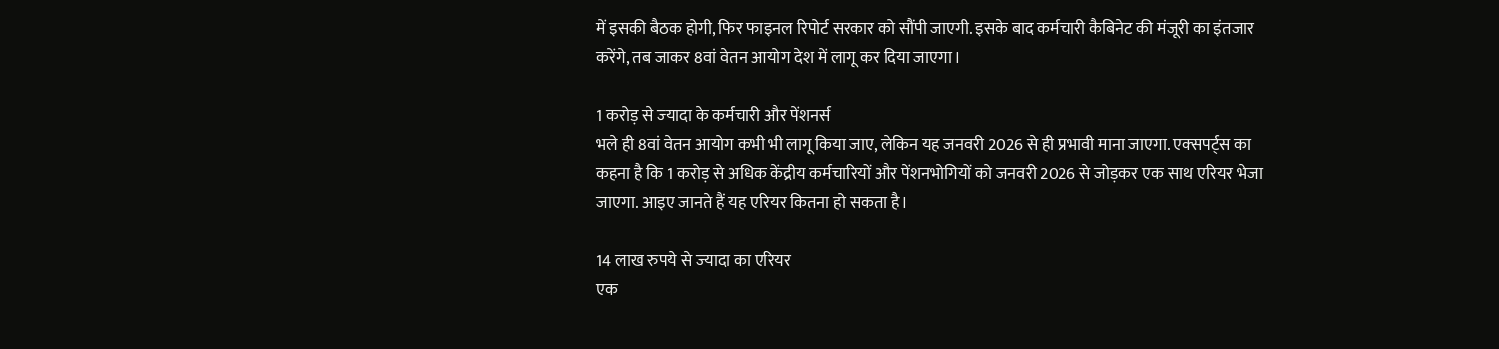में इसकी बैठक होगी, फिर फाइनल रिपोर्ट सरकार को सौंपी जाएगी. इसके बाद कर्मचारी कैबिनेट की मंजूरी का इंतजार करेंगे, तब जाकर 8वां वेतन आयोग देश में लागू कर दिया जाएगा।

1 करोड़ से ज्‍यादा के कर्मचारी और पेंशनर्स
भले ही 8वां वेतन आयोग कभी भी लागू किया जाए, लेकिन यह जनवरी 2026 से ही प्रभावी माना जाएगा. एक्‍सपर्ट्स का कहना है कि 1 करोड़ से अधिक केंद्रीय कर्मचारियों और पेंशनभोगियों को जनवरी 2026 से जोड़कर एक साथ एरियर भेजा जाएगा. आइए जानते हैं यह एरियर कितना हो सकता है।

14 लाख रुपये से ज्‍यादा का एरियर
एक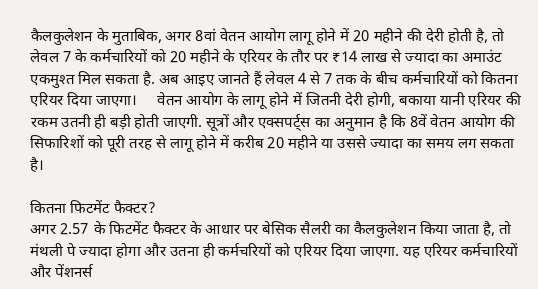कैलकुलेशन के मुताबिक, अगर 8वां वेतन आयोग लागू होने में 20 महीने की देरी होती है, तो लेवल 7 के कर्मचारियों को 20 महीने के एरियर के तौर पर ₹14 लाख से ज्‍यादा का अमाउंट एकमुश्‍त मिल सकता है. अब आइए जानते हैं लेवल 4 से 7 तक के बीच कर्मचारियों को कितना एरियर दिया जाएगा।     वेतन आयोग के लागू होने में जितनी देरी होगी, बकाया यानी एरियर की रकम उतनी ही बड़ी होती जाएगी. सूत्रों और एक्‍सपर्ट्स का अनुमान है कि 8वें वेतन आयोग की स‍िफारिशों को पूरी तरह से लागू होने में करीब 20 महीने या उससे ज्‍यादा का समय लग सकता है।

कितना फिटमेंट फैक्‍टर?
अगर 2.57 के फिटमेंट फैक्‍टर के आधार पर बेसिक सैलरी का कैलकुलेशन किया जाता है, तो मंथली पे ज्‍यादा होगा और उतना ही कर्मचरियों को एरियर दिया जाएगा. यह एरियर कर्मचारियों और पेंशनर्स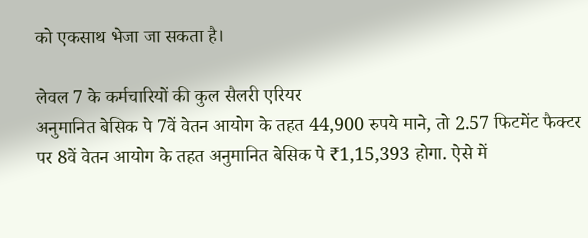को एकसाथ भेजा जा सकता है।

लेवल 7 के कर्मचारियों की कुल सैलरी एरियर
अनुमानित बेसिक पे 7वें वेतन आयोग के तहत 44,900 रुपये माने, तो 2.57 फिटमेंट फैक्‍टर पर 8वें वेतन आयोग के तहत अनुमानित बेसिक पे ₹1,15,393 होगा. ऐसे में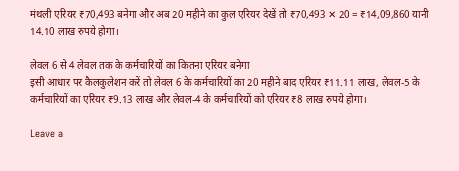मंथली एरियर ₹70,493 बनेगा और अब 20 महीने का कुल एरियर देखें तो ₹70,493 ✕ 20 = ₹14,09,860 यानी 14.10 लाख रुपये होगा।

लेवल 6 से 4 लेवल तक के कर्मचारियों का कितना एरियर बनेगा
इसी आधार पर कैलकुलेशन करें तो लेवल 6 के कर्मचारियों का 20 महीने बाद एरियर ₹11.11 लाख, लेवल-5 के कर्मचारियों का एरियर ₹9.13 लाख और लेवल-4 के कर्मचारियों को एरियर ₹8 लाख रुपये होगा।

Leave a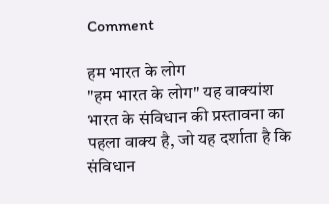Comment

हम भारत के लोग
"हम भारत के लोग" यह वाक्यांश भारत के संविधान की प्रस्तावना का पहला वाक्य है, जो यह दर्शाता है कि संविधान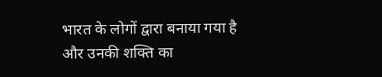भारत के लोगों द्वारा बनाया गया है और उनकी शक्ति का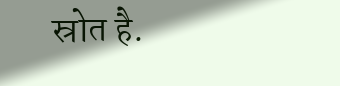स्रोत है.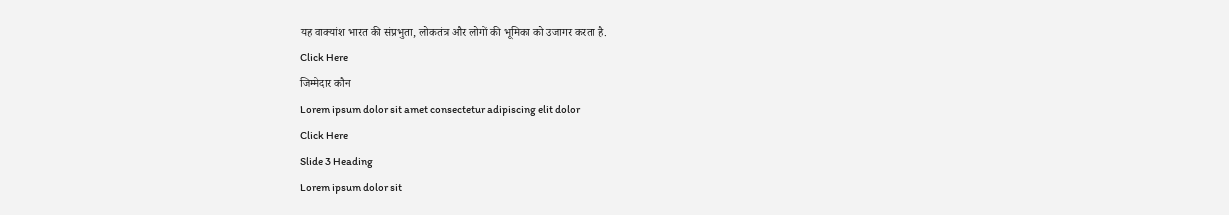यह वाक्यांश भारत की संप्रभुता, लोकतंत्र और लोगों की भूमिका को उजागर करता है.
Click Here
जिम्मेदार कौन
Lorem ipsum dolor sit amet consectetur adipiscing elit dolor
Click Here
Slide 3 Heading
Lorem ipsum dolor sit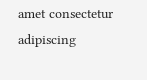amet consectetur adipiscing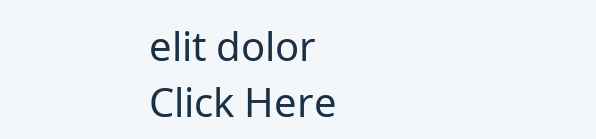elit dolor
Click Here